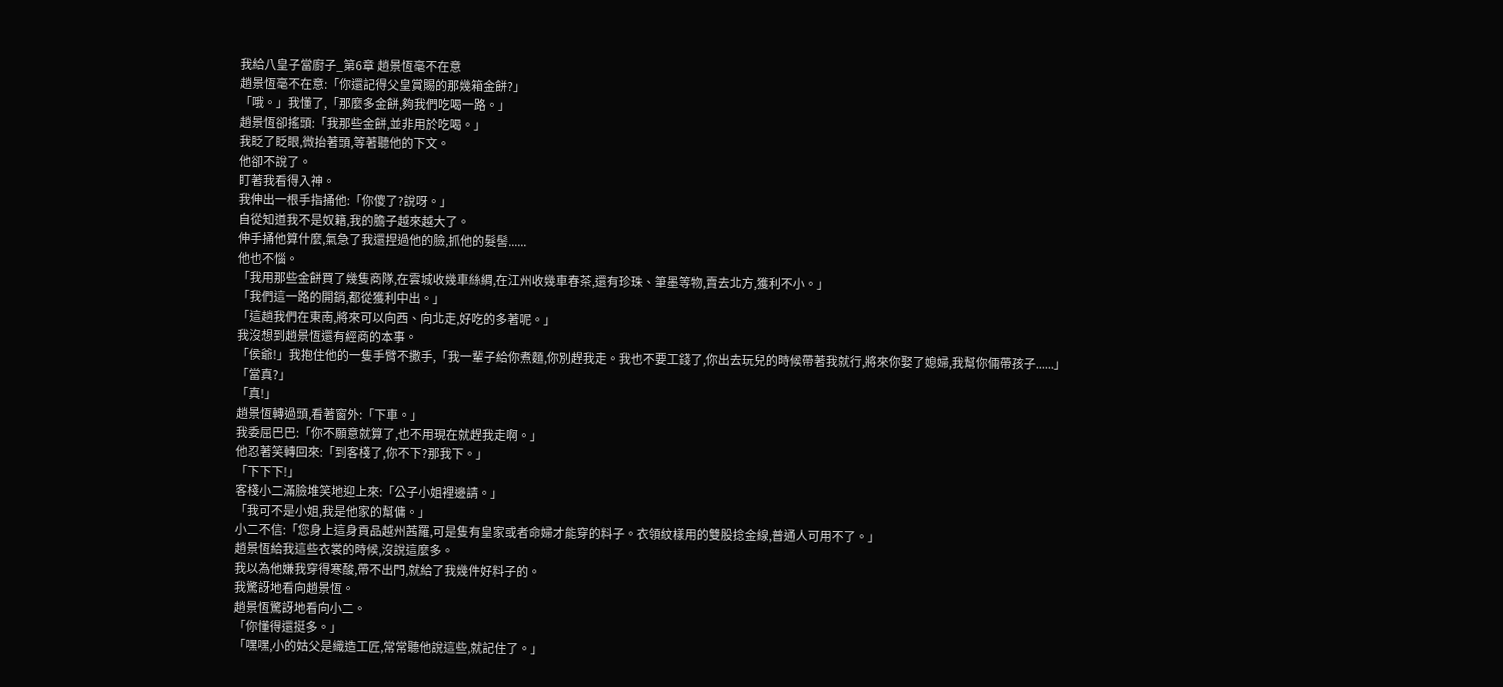我給八皇子當廚子_第6章 趙景恆毫不在意
趙景恆毫不在意:「你還記得父皇賞賜的那幾箱金餅?」
「哦。」我懂了,「那麼多金餅,夠我們吃喝一路。」
趙景恆卻搖頭:「我那些金餅,並非用於吃喝。」
我眨了眨眼,微抬著頭,等著聽他的下文。
他卻不說了。
盯著我看得入神。
我伸出一根手指捅他:「你傻了?說呀。」
自從知道我不是奴籍,我的膽子越來越大了。
伸手捅他算什麼,氣急了我還捏過他的臉,抓他的髮髻......
他也不惱。
「我用那些金餅買了幾隻商隊,在雲城收幾車絲綢,在江州收幾車春茶,還有珍珠、筆墨等物,賣去北方,獲利不小。」
「我們這一路的開銷,都從獲利中出。」
「這趟我們在東南,將來可以向西、向北走,好吃的多著呢。」
我沒想到趙景恆還有經商的本事。
「侯爺!」我抱住他的一隻手臂不撒手,「我一輩子給你煮麵,你別趕我走。我也不要工錢了,你出去玩兒的時候帶著我就行,將來你娶了媳婦,我幫你倆帶孩子......」
「當真?」
「真!」
趙景恆轉過頭,看著窗外:「下車。」
我委屈巴巴:「你不願意就算了,也不用現在就趕我走啊。」
他忍著笑轉回來:「到客棧了,你不下?那我下。」
「下下下!」
客棧小二滿臉堆笑地迎上來:「公子小姐裡邊請。」
「我可不是小姐,我是他家的幫傭。」
小二不信:「您身上這身貢品越州茜羅,可是隻有皇家或者命婦才能穿的料子。衣領紋樣用的雙股捻金線,普通人可用不了。」
趙景恆給我這些衣裳的時候,沒說這麼多。
我以為他嫌我穿得寒酸,帶不出門,就給了我幾件好料子的。
我驚訝地看向趙景恆。
趙景恆驚訝地看向小二。
「你懂得還挺多。」
「嘿嘿,小的姑父是織造工匠,常常聽他說這些,就記住了。」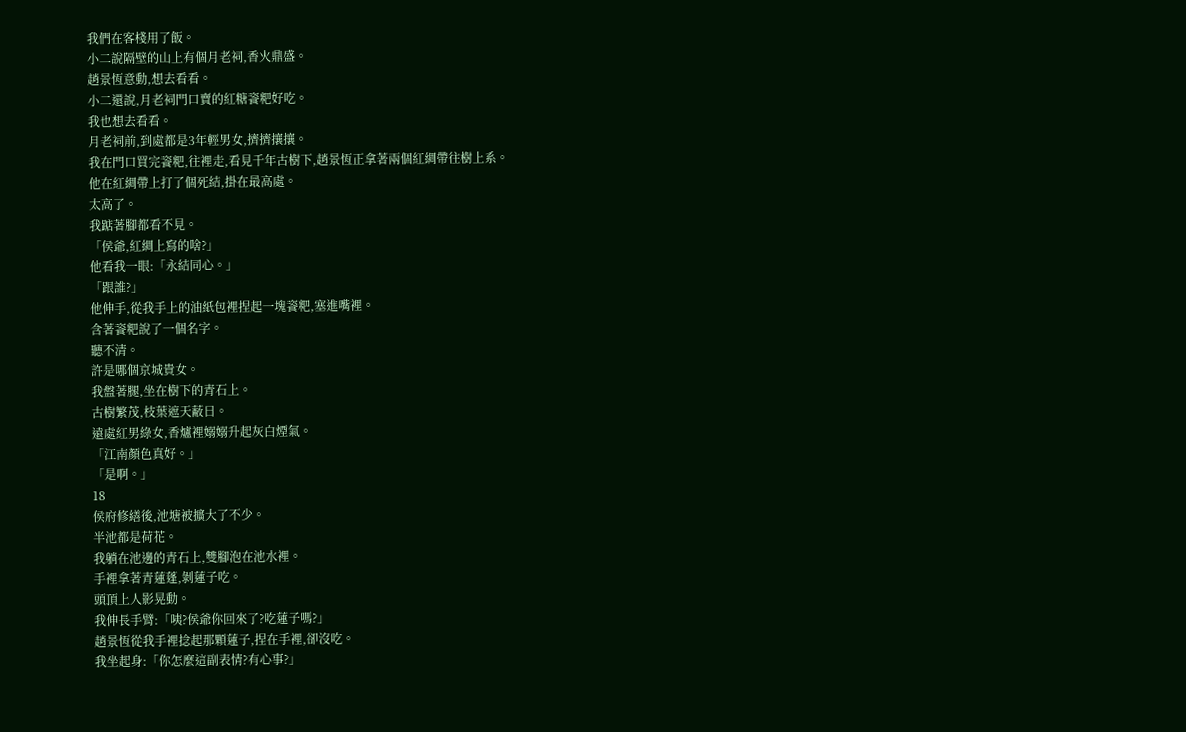我們在客棧用了飯。
小二說隔壁的山上有個月老祠,香火鼎盛。
趙景恆意動,想去看看。
小二還說,月老祠門口賣的紅糖餈粑好吃。
我也想去看看。
月老祠前,到處都是3年輕男女,擠擠攘攘。
我在門口買完餈粑,往裡走,看見千年古樹下,趙景恆正拿著兩個紅綢帶往樹上系。
他在紅綢帶上打了個死結,掛在最高處。
太高了。
我踮著腳都看不見。
「侯爺,紅綢上寫的啥?」
他看我一眼:「永結同心。」
「跟誰?」
他伸手,從我手上的油紙包裡捏起一塊餈粑,塞進嘴裡。
含著餈粑說了一個名字。
聽不清。
許是哪個京城貴女。
我盤著腿,坐在樹下的青石上。
古樹繁茂,枝葉遮天蔽日。
遠處紅男綠女,香爐裡嫋嫋升起灰白煙氣。
「江南顏色真好。」
「是啊。」
18
侯府修繕後,池塘被擴大了不少。
半池都是荷花。
我躺在池邊的青石上,雙腳泡在池水裡。
手裡拿著青蓮蓬,剝蓮子吃。
頭頂上人影晃動。
我伸長手臂:「咦?侯爺你回來了?吃蓮子嗎?」
趙景恆從我手裡捻起那顆蓮子,捏在手裡,卻沒吃。
我坐起身:「你怎麼這副表情?有心事?」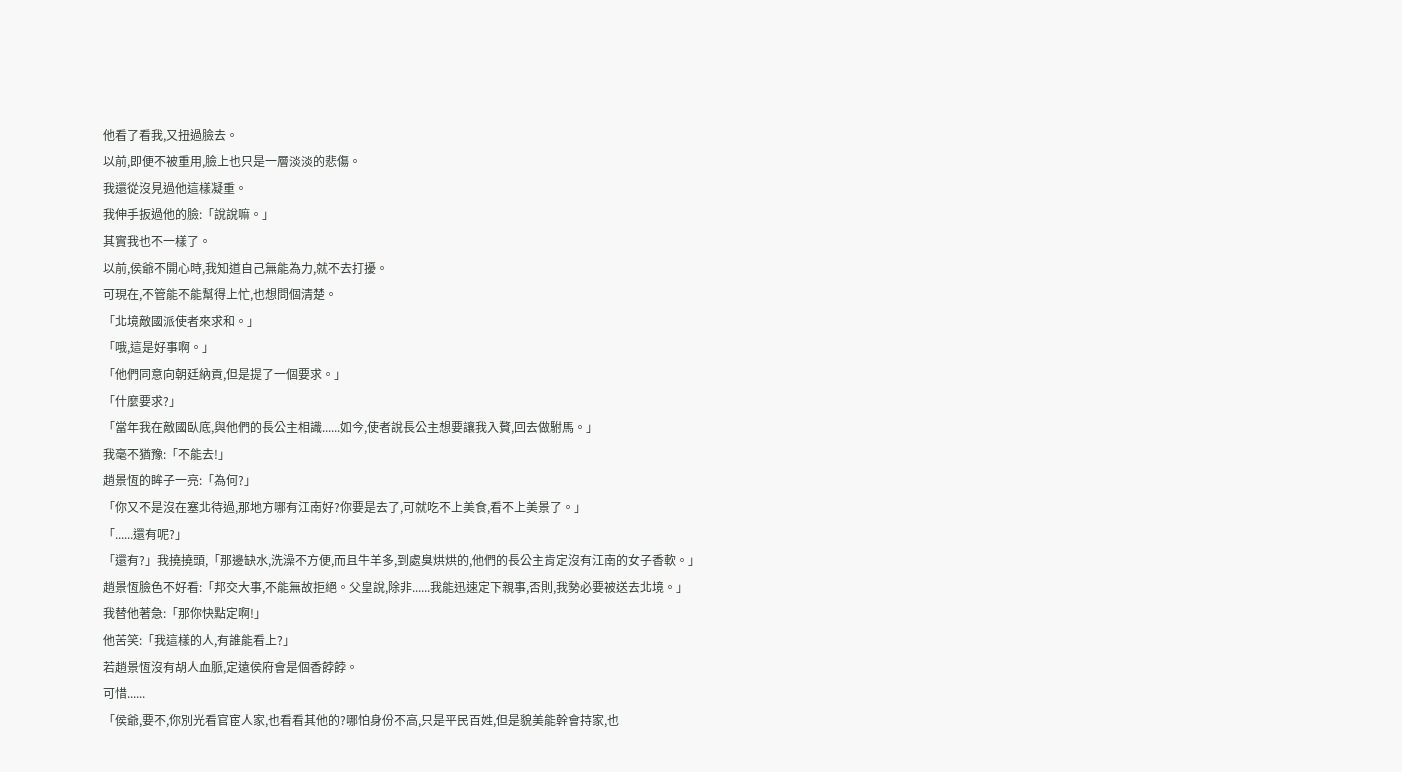他看了看我,又扭過臉去。
以前,即便不被重用,臉上也只是一層淡淡的悲傷。
我還從沒見過他這樣凝重。
我伸手扳過他的臉:「說說嘛。」
其實我也不一樣了。
以前,侯爺不開心時,我知道自己無能為力,就不去打擾。
可現在,不管能不能幫得上忙,也想問個清楚。
「北境敵國派使者來求和。」
「哦,這是好事啊。」
「他們同意向朝廷納貢,但是提了一個要求。」
「什麼要求?」
「當年我在敵國臥底,與他們的長公主相識......如今,使者說長公主想要讓我入贅,回去做駙馬。」
我毫不猶豫:「不能去!」
趙景恆的眸子一亮:「為何?」
「你又不是沒在塞北待過,那地方哪有江南好?你要是去了,可就吃不上美食,看不上美景了。」
「......還有呢?」
「還有?」我撓撓頭,「那邊缺水,洗澡不方便,而且牛羊多,到處臭烘烘的,他們的長公主肯定沒有江南的女子香軟。」
趙景恆臉色不好看:「邦交大事,不能無故拒絕。父皇說,除非......我能迅速定下親事,否則,我勢必要被送去北境。」
我替他著急:「那你快點定啊!」
他苦笑:「我這樣的人,有誰能看上?」
若趙景恆沒有胡人血脈,定遠侯府會是個香餑餑。
可惜......
「侯爺,要不,你別光看官宦人家,也看看其他的?哪怕身份不高,只是平民百姓,但是貌美能幹會持家,也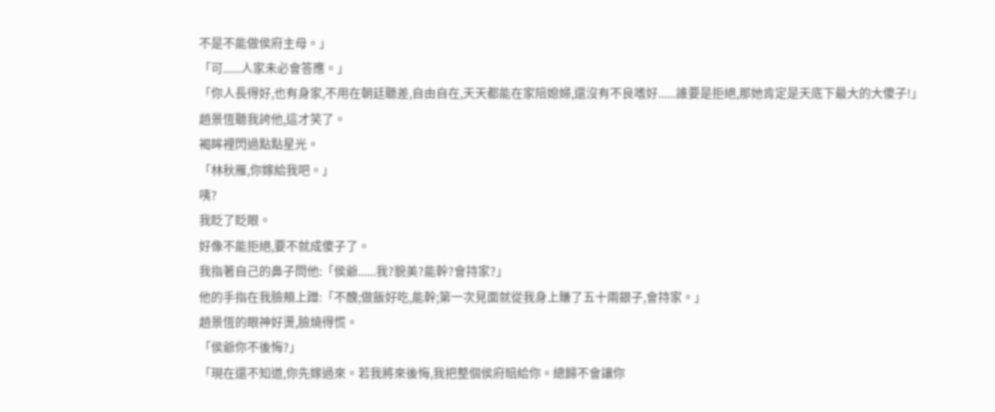不是不能做侯府主母。」
「可......人家未必會答應。」
「你人長得好,也有身家,不用在朝廷聽差,自由自在,天天都能在家陪媳婦,還沒有不良嗜好......誰要是拒絕,那她肯定是天底下最大的大傻子!」
趙景恆聽我誇他,這才笑了。
褐眸裡閃過點點星光。
「林秋雁,你嫁給我吧。」
咦?
我眨了眨眼。
好像不能拒絕,要不就成傻子了。
我指著自己的鼻子問他:「侯爺......我?貌美?能幹?會持家?」
他的手指在我臉頰上蹭:「不醜;做飯好吃,能幹;第一次見面就從我身上賺了五十兩銀子,會持家。」
趙景恆的眼神好燙,臉燒得慌。
「侯爺你不後悔?」
「現在還不知道,你先嫁過來。若我將來後悔,我把整個侯府賠給你。總歸不會讓你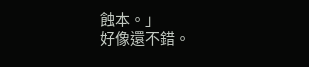蝕本。」
好像還不錯。